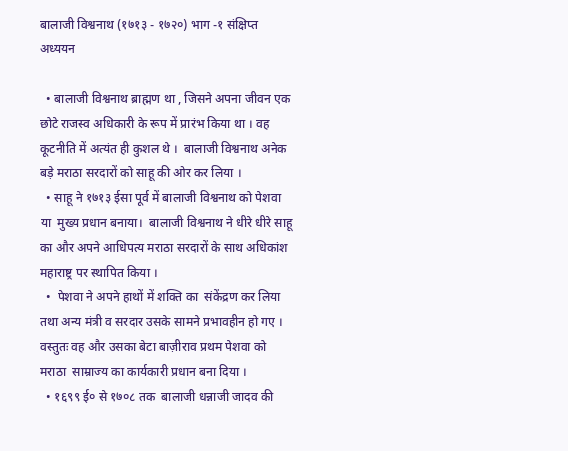बालाजी विश्वनाथ (१७१३ - १७२०) भाग -१ संक्षिप्त अध्ययन

  • बालाजी विश्वनाथ ब्राह्मण था , जिसने अपना जीवन एक  छोटे राजस्व अधिकारी के रूप में प्रारंभ किया था । वह कूटनीति में अत्यंत ही कुशल थे ।  बालाजी विश्वनाथ अनेक बड़े मराठा सरदारों को साहू की ओर कर लिया ।
  • साहू ने १७१३ ईसा पूर्व में बालाजी विश्वनाथ को पेशवा या  मुख्य प्रधान बनाया।  बालाजी विश्वनाथ ने धीरे धीरे साहू का और अपने आधिपत्य मराठा सरदारों के साथ अधिकांश महाराष्ट्र पर स्थापित किया ।
  •  पेशवा ने अपने हाथों में शक्ति का  संकेंद्रण कर लिया तथा अन्य मंत्री व सरदार उसके सामने प्रभावहीन हो गए । वस्तुतः वह और उसका बेटा बाज़ीराव प्रथम पेशवा को मराठा  साम्राज्य का कार्यकारी प्रधान बना दिया ।
  • १६९९ ई० से १७०८ तक  बालाजी धन्नाजी जादव की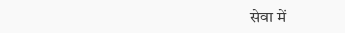सेवा में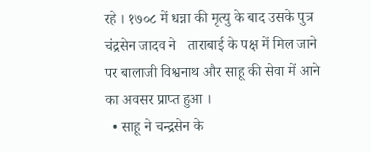रहे । १७०८ में धन्ना की मृत्यु के बाद उसके पुत्र चंद्रसेन जादव ने   ताराबाई के पक्ष में मिल जाने पर बालाजी विश्वनाथ और साहू की सेवा में आने का अवसर प्राप्त हुआ ।
  • साहू ने चन्द्रसेन के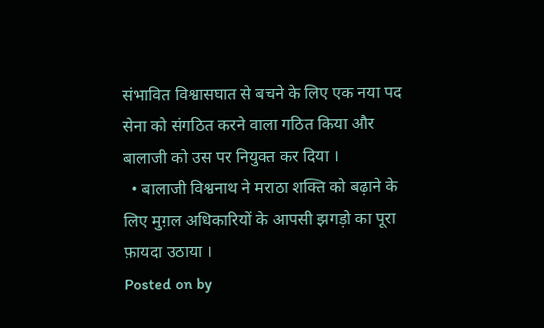संभावित विश्वासघात से बचने के लिए एक नया पद सेना को संगठित करने वाला गठित किया और बालाजी को उस पर नियुक्त कर दिया ।
  • बालाजी विश्वनाथ ने मराठा शक्ति को बढ़ाने के लिए मुग़ल अधिकारियों के आपसी झगड़ो का पूरा फ़ायदा उठाया ।
Posted on by